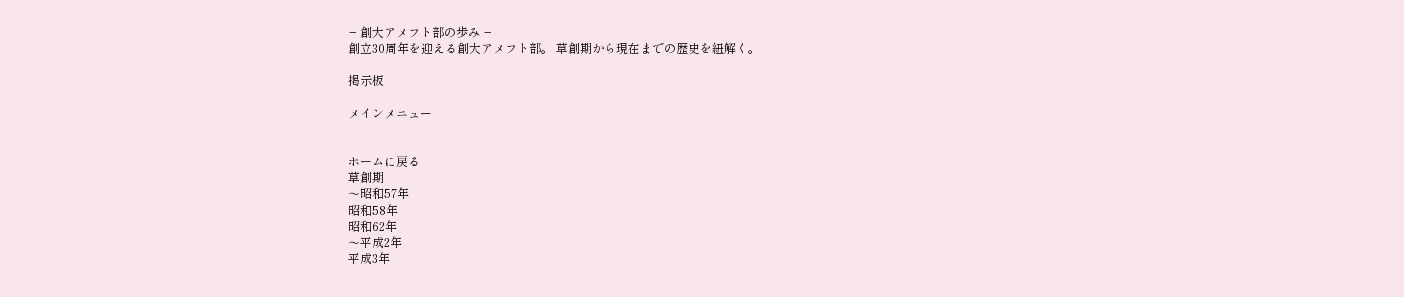− 創大アメフト部の歩み −
創立30周年を迎える創大アメフト部。 草創期から現在までの歴史を紐解く。

掲示板

メインメニュー


ホームに戻る
草創期
〜昭和57年
昭和58年
昭和62年
〜平成2年
平成3年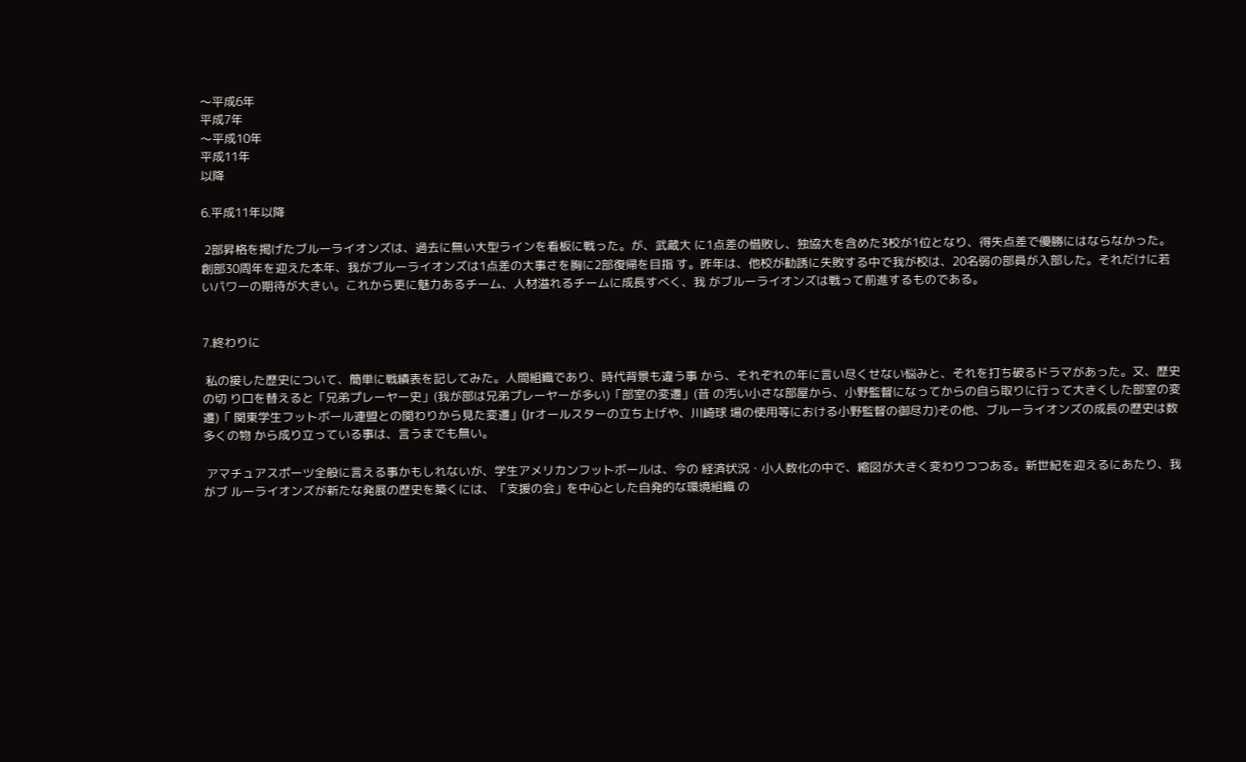〜平成6年
平成7年
〜平成10年
平成11年
以降

6.平成11年以降

 2部昇格を掲げたブルーライオンズは、過去に無い大型ラインを看板に戦った。が、武蔵大 に1点差の惜敗し、独協大を含めた3校が1位となり、得失点差で優勝にはならなかった。 創部30周年を迎えた本年、我がブルーライオンズは1点差の大事さを胸に2部復帰を目指 す。昨年は、他校が勧誘に失敗する中で我が校は、20名弱の部員が入部した。それだけに若 いパワーの期待が大きい。これから更に魅力あるチーム、人材溢れるチームに成長すべく、我 がブルーライオンズは戦って前進するものである。


7.終わりに

 私の接した歴史について、簡単に戦績表を記してみた。人間組織であり、時代背景も違う事 から、それぞれの年に言い尽くせない悩みと、それを打ち破るドラマがあった。又、歴史の切 り口を替えると「兄弟プレーヤー史」(我が部は兄弟プレーヤーが多い)「部室の変遷」(昔 の汚い小さな部屋から、小野監督になってからの自ら取りに行って大きくした部室の変遷)「 関東学生フットボール連盟との関わりから見た変遷」(Jrオールスターの立ち上げや、川崎球 場の使用等における小野監督の御尽力)その他、ブルーライオンズの成長の歴史は数多くの物 から成り立っている事は、言うまでも無い。

 アマチュアスポーツ全般に言える事かもしれないが、学生アメリカンフットボールは、今の 経済状況・小人数化の中で、縮図が大きく変わりつつある。新世紀を迎えるにあたり、我がブ ルーライオンズが新たな発展の歴史を築くには、「支援の会」を中心とした自発的な環境組織 の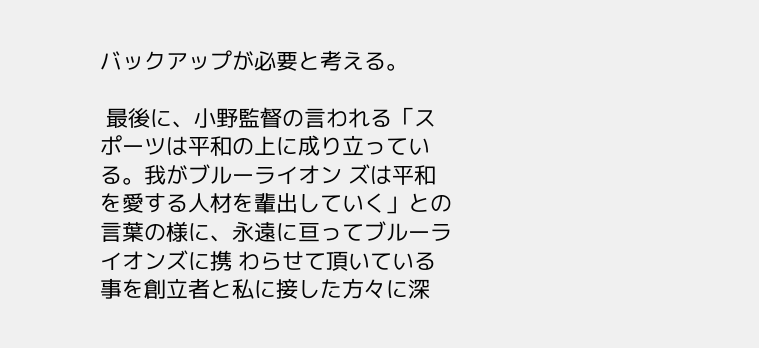バックアップが必要と考える。

 最後に、小野監督の言われる「スポーツは平和の上に成り立っている。我がブルーライオン ズは平和を愛する人材を輩出していく」との言葉の様に、永遠に亘ってブルーライオンズに携 わらせて頂いている事を創立者と私に接した方々に深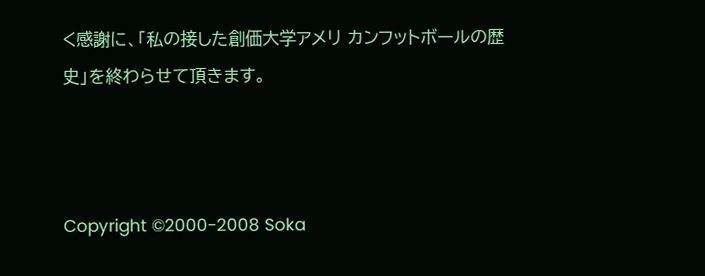く感謝に、「私の接した創価大学アメリ カンフットボールの歴史」を終わらせて頂きます。



Copyright ©2000-2008 Soka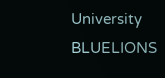University BLUELIONS